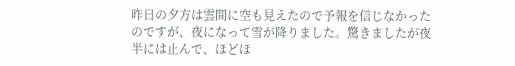昨日の夕方は雲間に空も見えたので予報を信じなかったのですが、夜になって雪が降りました。驚きましたが夜半には止んで、ほどほ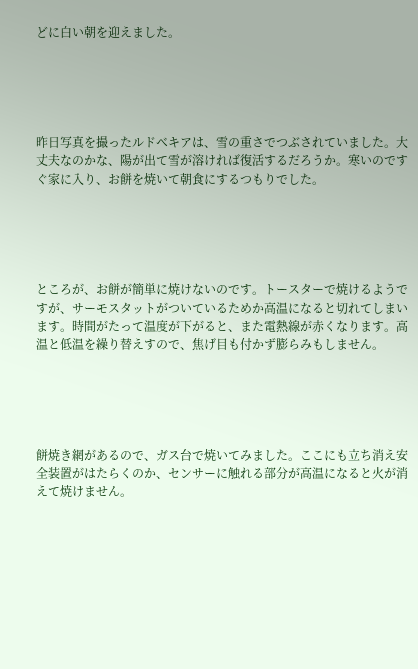どに白い朝を迎えました。





昨日写真を撮ったルドベキアは、雪の重さでつぶされていました。大丈夫なのかな、陽が出て雪が溶ければ復活するだろうか。寒いのですぐ家に入り、お餅を焼いて朝食にするつもりでした。





ところが、お餅が簡単に焼けないのです。トースターで焼けるようですが、サーモスタットがついているためか高温になると切れてしまいます。時間がたって温度が下がると、また電熱線が赤くなります。高温と低温を繰り替えすので、焦げ目も付かず膨らみもしません。





餅焼き網があるので、ガス台で焼いてみました。ここにも立ち消え安全装置がはたらくのか、センサーに触れる部分が高温になると火が消えて焼けません。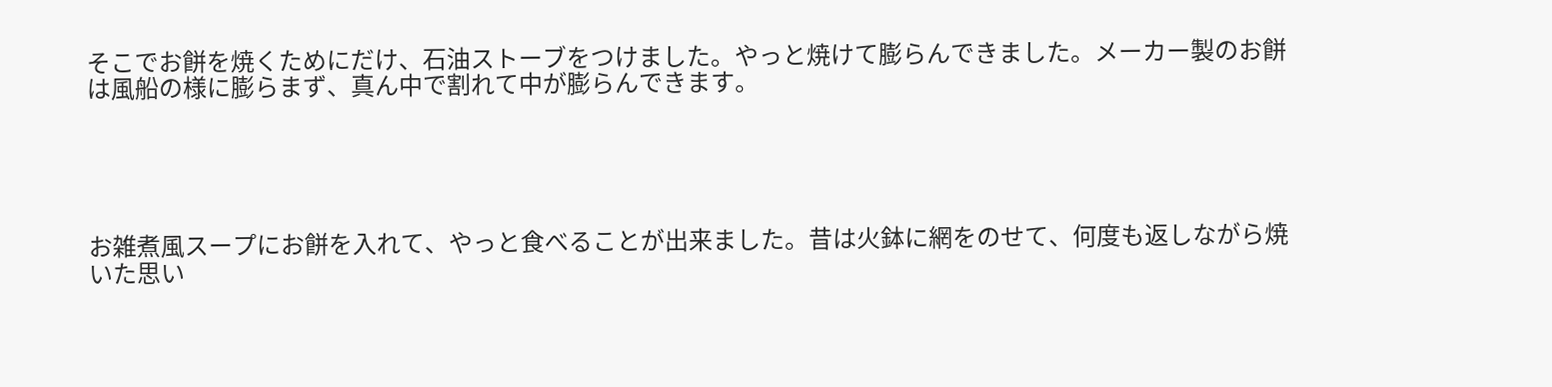そこでお餅を焼くためにだけ、石油ストーブをつけました。やっと焼けて膨らんできました。メーカー製のお餅は風船の様に膨らまず、真ん中で割れて中が膨らんできます。





お雑煮風スープにお餅を入れて、やっと食べることが出来ました。昔は火鉢に網をのせて、何度も返しながら焼いた思い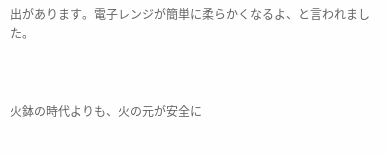出があります。電子レンジが簡単に柔らかくなるよ、と言われました。



火鉢の時代よりも、火の元が安全に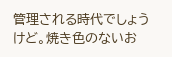管理される時代でしょうけど。焼き色のないお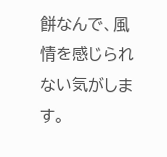餅なんで、風情を感じられない気がします。